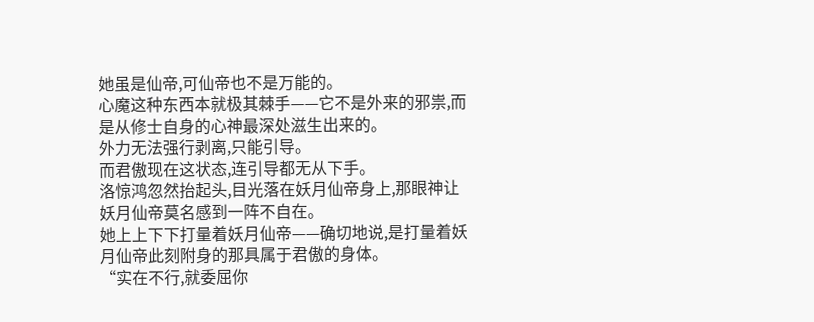她虽是仙帝,可仙帝也不是万能的。
心魔这种东西本就极其棘手——它不是外来的邪祟,而是从修士自身的心神最深处滋生出来的。
外力无法强行剥离,只能引导。
而君傲现在这状态,连引导都无从下手。
洛惊鸿忽然抬起头,目光落在妖月仙帝身上,那眼神让妖月仙帝莫名感到一阵不自在。
她上上下下打量着妖月仙帝——确切地说,是打量着妖月仙帝此刻附身的那具属于君傲的身体。
“实在不行,就委屈你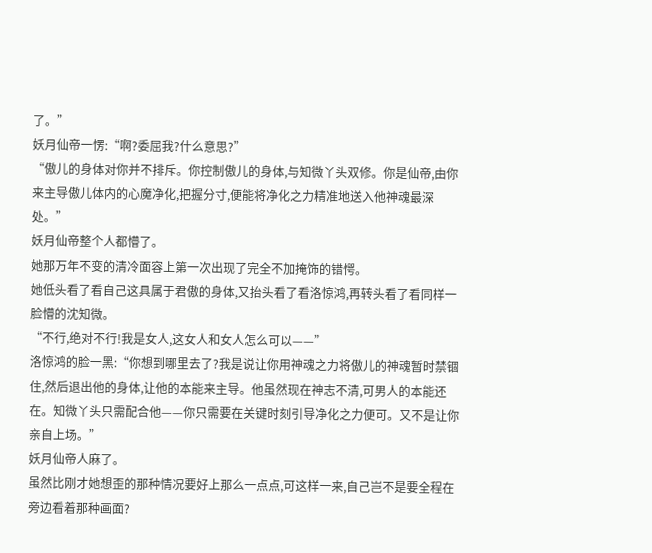了。”
妖月仙帝一愣:“啊?委屈我?什么意思?”
“傲儿的身体对你并不排斥。你控制傲儿的身体,与知微丫头双修。你是仙帝,由你来主导傲儿体内的心魔净化,把握分寸,便能将净化之力精准地送入他神魂最深处。”
妖月仙帝整个人都懵了。
她那万年不变的清冷面容上第一次出现了完全不加掩饰的错愕。
她低头看了看自己这具属于君傲的身体,又抬头看了看洛惊鸿,再转头看了看同样一脸懵的沈知微。
“不行,绝对不行!我是女人,这女人和女人怎么可以——”
洛惊鸿的脸一黑:“你想到哪里去了?我是说让你用神魂之力将傲儿的神魂暂时禁锢住,然后退出他的身体,让他的本能来主导。他虽然现在神志不清,可男人的本能还在。知微丫头只需配合他——你只需要在关键时刻引导净化之力便可。又不是让你亲自上场。”
妖月仙帝人麻了。
虽然比刚才她想歪的那种情况要好上那么一点点,可这样一来,自己岂不是要全程在旁边看着那种画面?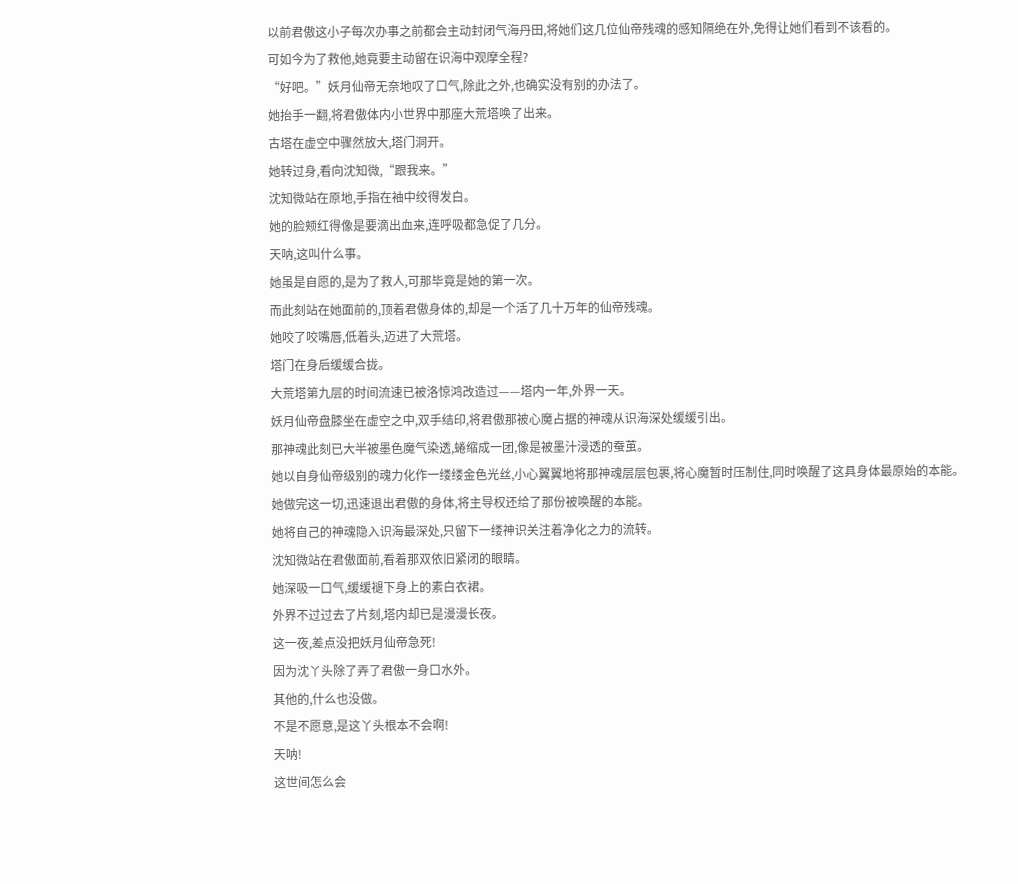以前君傲这小子每次办事之前都会主动封闭气海丹田,将她们这几位仙帝残魂的感知隔绝在外,免得让她们看到不该看的。
可如今为了救他,她竟要主动留在识海中观摩全程?
“好吧。”妖月仙帝无奈地叹了口气,除此之外,也确实没有别的办法了。
她抬手一翻,将君傲体内小世界中那座大荒塔唤了出来。
古塔在虚空中骤然放大,塔门洞开。
她转过身,看向沈知微,“跟我来。”
沈知微站在原地,手指在袖中绞得发白。
她的脸颊红得像是要滴出血来,连呼吸都急促了几分。
天呐,这叫什么事。
她虽是自愿的,是为了救人,可那毕竟是她的第一次。
而此刻站在她面前的,顶着君傲身体的,却是一个活了几十万年的仙帝残魂。
她咬了咬嘴唇,低着头,迈进了大荒塔。
塔门在身后缓缓合拢。
大荒塔第九层的时间流速已被洛惊鸿改造过——塔内一年,外界一天。
妖月仙帝盘膝坐在虚空之中,双手结印,将君傲那被心魔占据的神魂从识海深处缓缓引出。
那神魂此刻已大半被墨色魔气染透,蜷缩成一团,像是被墨汁浸透的蚕茧。
她以自身仙帝级别的魂力化作一缕缕金色光丝,小心翼翼地将那神魂层层包裹,将心魔暂时压制住,同时唤醒了这具身体最原始的本能。
她做完这一切,迅速退出君傲的身体,将主导权还给了那份被唤醒的本能。
她将自己的神魂隐入识海最深处,只留下一缕神识关注着净化之力的流转。
沈知微站在君傲面前,看着那双依旧紧闭的眼睛。
她深吸一口气,缓缓褪下身上的素白衣裙。
外界不过过去了片刻,塔内却已是漫漫长夜。
这一夜,差点没把妖月仙帝急死!
因为沈丫头除了弄了君傲一身口水外。
其他的,什么也没做。
不是不愿意,是这丫头根本不会啊!
天呐!
这世间怎么会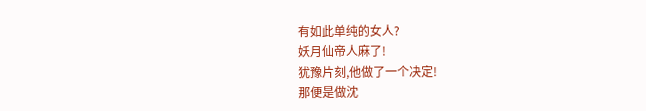有如此单纯的女人?
妖月仙帝人麻了!
犹豫片刻,他做了一个决定!
那便是做沈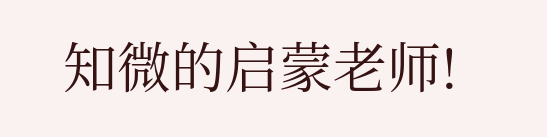知微的启蒙老师!